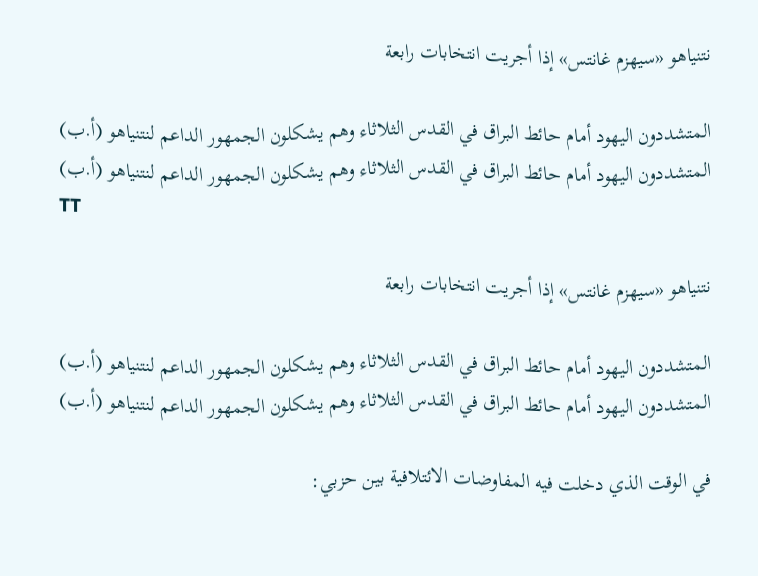نتنياهو «سيهزم غانتس» إذا أجريت انتخابات رابعة

المتشددون اليهود أمام حائط البراق في القدس الثلاثاء وهم يشكلون الجمهور الداعم لنتنياهو (أ.ب)
المتشددون اليهود أمام حائط البراق في القدس الثلاثاء وهم يشكلون الجمهور الداعم لنتنياهو (أ.ب)
TT

نتنياهو «سيهزم غانتس» إذا أجريت انتخابات رابعة

المتشددون اليهود أمام حائط البراق في القدس الثلاثاء وهم يشكلون الجمهور الداعم لنتنياهو (أ.ب)
المتشددون اليهود أمام حائط البراق في القدس الثلاثاء وهم يشكلون الجمهور الداعم لنتنياهو (أ.ب)

في الوقت الذي دخلت فيه المفاوضات الائتلافية بين حزبي: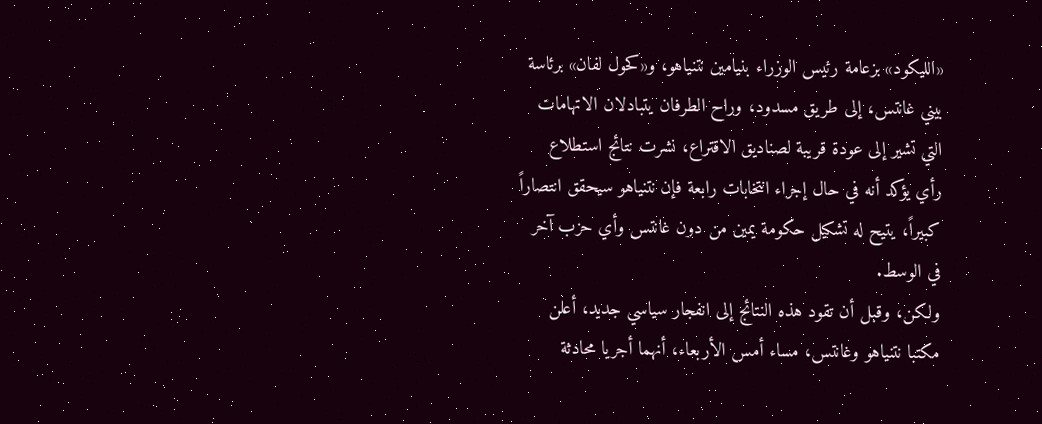«الليكود» بزعامة رئيس الوزراء بنيامين نتنياهو، و«كحول لفان» برئاسة بيني غانتس، إلى طريق مسدود، وراح الطرفان يتبادلان الاتهامات التي تشير إلى عودة قريبة لصناديق الاقتراع، نشرت نتائج استطلاع رأي يؤكد أنه في حال إجراء انتخابات رابعة فإن نتنياهو سيحقق انتصاراً كبيراً، يتيح له تشكيل حكومة يمين من دون غانتس وأي حزب آخر في الوسط.
ولكن، وقبل أن تقود هذه النتائج إلى انفجار سياسي جديد، أعلن مكتبا نتنياهو وغانتس، مساء أمس الأربعاء، أنهما أجريا محادثة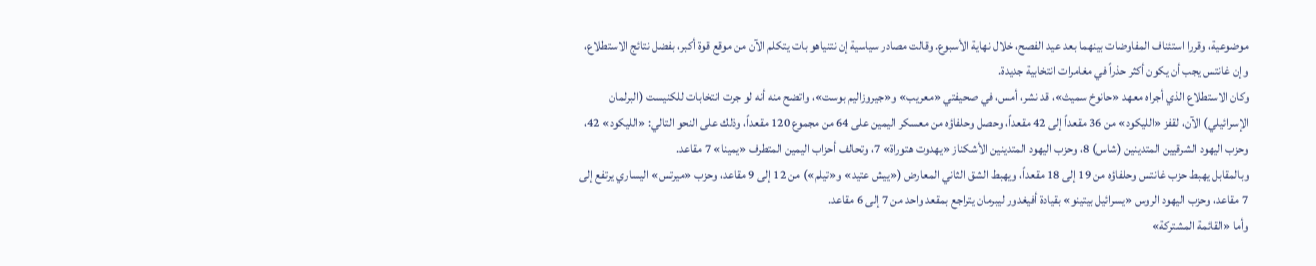موضوعية، وقررا استئناف المفاوضات بينهما بعد عيد الفصح، خلال نهاية الأسبوع. وقالت مصادر سياسية إن نتنياهو بات يتكلم الآن من موقع قوة أكبر، بفضل نتائج الاستطلاع، وإن غانتس يجب أن يكون أكثر حذراً في مغامرات انتخابية جديدة.
وكان الاستطلاع الذي أجراه معهد «حانوخ سميث»، قد نشر، أمس، في صحيفتي «معريب» و«جيروزاليم بوست»، واتضح منه أنه لو جرت انتخابات للكنيست (البرلمان الإسرائيلي) الآن، لقفز «الليكود» من 36 مقعداً إلى 42 مقعداً، وحصل وحلفاؤه من معسكر اليمين على 64 من مجموع 120 مقعداً، وذلك على النحو التالي: «الليكود» 42، وحزب اليهود الشرقيين المتدينين (شاس) 8، وحزب اليهود المتدينين الأشكناز «يهدوت هتوراة» 7، وتحالف أحزاب اليمين المتطرف «يمينا» 7 مقاعد.
وبالمقابل يهبط حزب غانتس وحلفاؤه من 19 إلى 18 مقعداً، ويهبط الشق الثاني المعارض («ييش عتيد» و«تيلم») من 12 إلى 9 مقاعد، وحزب «ميرتس» اليساري يرتفع إلى 7 مقاعد، وحزب اليهود الروس «يسرائيل بيتينو» بقيادة أفيغدور ليبرمان يتراجع بمقعد واحد من 7 إلى 6 مقاعد.
وأما «القائمة المشتركة»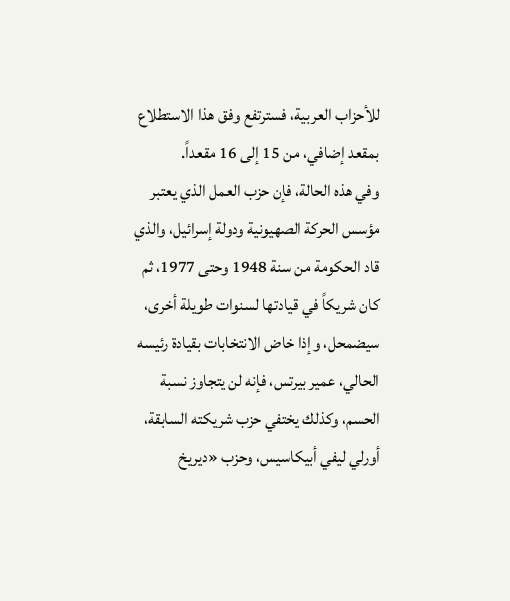للأحزاب العربية، فسترتفع وفق هذا الاستطلاع بمقعد إضافي، من 15 إلى 16 مقعداً.
وفي هذه الحالة، فإن حزب العمل الذي يعتبر مؤسس الحركة الصهيونية ودولة إسرائيل، والذي قاد الحكومة من سنة 1948 وحتى 1977، ثم كان شريكاً في قيادتها لسنوات طويلة أخرى، سيضمحل، وإذا خاض الانتخابات بقيادة رئيسه الحالي، عمير بيرتس، فإنه لن يتجاوز نسبة الحسم، وكذلك يختفي حزب شريكته السابقة، أورلي ليفي أبيكاسيس، وحزب «ديريخ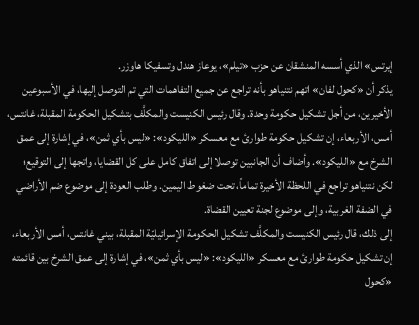إيرتس» الذي أسسه المنشقان عن حزب «تيلم»، يوعاز هندل وتسفيكا هاوزر.
يذكر أن «كحول لفان» اتهم نتنياهو بأنه تراجع عن جميع التفاهمات التي تم التوصل إليها، في الأسبوعين الأخيرين، من أجل تشكيل حكومة وحدة. وقال رئيس الكنيست والمكلَّف بتشكيل الحكومة المقبلة، غانتس، أمس، الأربعاء، إن تشكيل حكومة طوارئ مع معسكر «الليكود»: «ليس بأي ثمن»، في إشارة إلى عمق الشرخ مع «الليكود». وأضاف أن الجانبين توصلا إلى اتفاق كامل على كل القضايا، واتجها إلى التوقيع؛ لكن نتنياهو تراجع في اللحظة الأخيرة تماماً، تحت ضغوط اليمين. وطلب العودة إلى موضوع ضم الأراضي في الضفة الغربية، وإلى موضوع لجنة تعيين القضاة.
إلى ذلك، قال رئيس الكنيست والمكلَّف تشكيل الحكومة الإسرائيليّة المقبلة، بيني غانتس، أمس الأربعاء، إن تشكيل حكومة طوارئ مع معسكر «الليكود»: «ليس بأي ثمن»، في إشارة إلى عمق الشرخ بين قائمته «كحول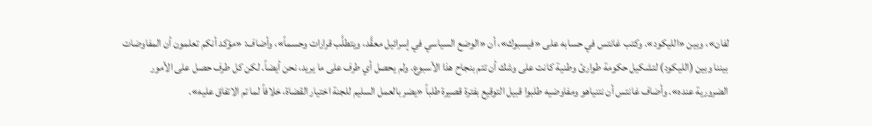لفان»، وبين «الليكود». وكتب غانتس في حسابه على «فيسبوك»، أن «الوضع السياسي في إسرائيل معقَّد، ويتطلَّب قرارات وحسماً»، وأضاف: «مؤكد أنكم تعلمون أن المفاوضات بيننا وبين (الليكود) لتشكيل حكومة طوارئ وطنية كانت على وشك أن تتم بنجاح هذا الأسبوع. ولم يحصل أي طرف على ما يريد، نحن أيضاً. لكن كل طرف حصل على الأمور الضرورية عنده». وأضاف غانتس أن نتنياهو ومفاوضيه طلبوا قبيل التوقيع بفترة قصيرة طلباً «يضر بالعمل السليم للجنة اختيار القضاة، خلافاً لما تم الاتفاق عليه».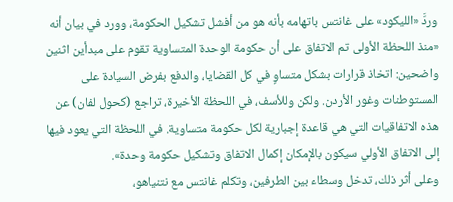وردَّ «الليكود» على غانتس باتهامه بأنه هو من أفشل تشكيل الحكومة، وورد في بيان أنه «منذ اللحظة الأولى تم الاتفاق على أن حكومة الوحدة المتساوية تقوم على مبدأين اثنين واضحين: اتخاذ قرارات بشكل متساوٍ في كل القضايا، والدفع بفرض السيادة على المستوطنات وغور الأردن. ولكن وللأسف، في اللحظة الأخيرة، تراجع (كحول لفان) عن هذه الاتفاقيات التي هي قاعدة إجبارية لكل حكومة متساوية. في اللحظة التي يعود فيها إلى الاتفاق الأولي سيكون بالإمكان إكمال الاتفاق وتشكيل حكومة وحدة».
وعلى أثر ذلك، تدخل وسطاء بين الطرفين، وتكلم غانتس مع نتنياهو،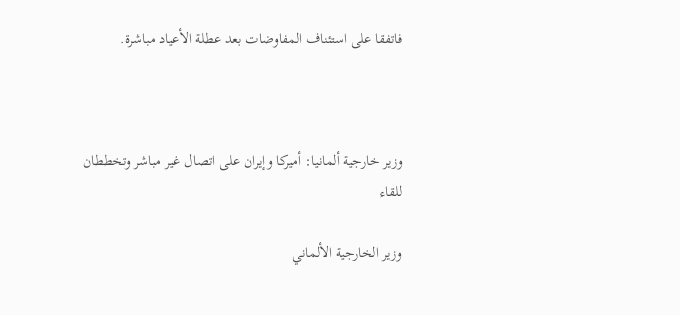فاتفقا على استئناف المفاوضات بعد عطلة الأعياد مباشرة.



وزير خارجية ألمانيا: أميركا وإيران على اتصال غير مباشر وتخططان للقاء

وزير الخارجية الألماني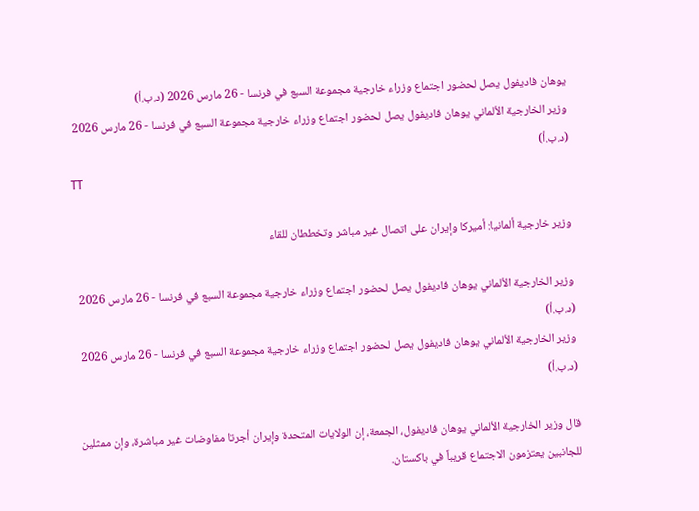يوهان فاديفول يصل لحضور اجتماع وزراء خارجية مجموعة السبع في فرنسا - 26 مارس 2026 (د.ب.أ)
وزير الخارجية الألماني يوهان فاديفول يصل لحضور اجتماع وزراء خارجية مجموعة السبع في فرنسا - 26 مارس 2026 (د.ب.أ)
TT

وزير خارجية ألمانيا: أميركا وإيران على اتصال غير مباشر وتخططان للقاء

وزير الخارجية الألماني يوهان فاديفول يصل لحضور اجتماع وزراء خارجية مجموعة السبع في فرنسا - 26 مارس 2026 (د.ب.أ)
وزير الخارجية الألماني يوهان فاديفول يصل لحضور اجتماع وزراء خارجية مجموعة السبع في فرنسا - 26 مارس 2026 (د.ب.أ)

قال وزير الخارجية الألماني يوهان فاديفول، الجمعة، إن الولايات المتحدة وإيران أجرتا مفاوضات غير مباشرة، وإن ممثلين للجانبين يعتزمون الاجتماع قريباً في باكستان.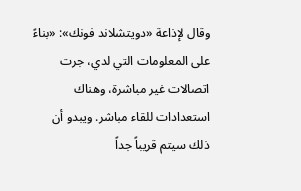وقال لإذاعة «دويتشلاند فونك»: «بناءً على المعلومات التي لدي، جرت اتصالات غير مباشرة، وهناك استعدادات للقاء مباشر. ويبدو أن ذلك سيتم قريباً جداً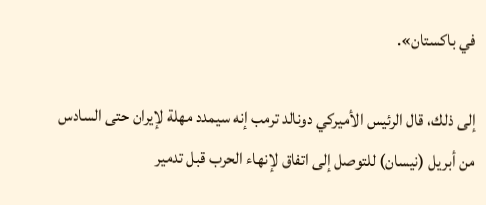في باكستان».

إلى ذلك، قال الرئيس الأميركي دونالد ترمب إنه سيمدد مهلة لإيران حتى السادس من أبريل (نيسان) للتوصل إلى اتفاق لإنهاء الحرب قبل تدمير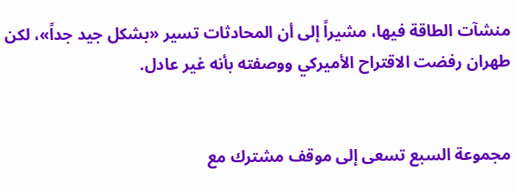منشآت الطاقة فيها، مشيراً إلى أن المحادثات تسير «بشكل جيد جداً»، لكن طهران رفضت الاقتراح الأميركي ووصفته بأنه غير عادل.


مجموعة السبع تسعى إلى موقف مشترك مع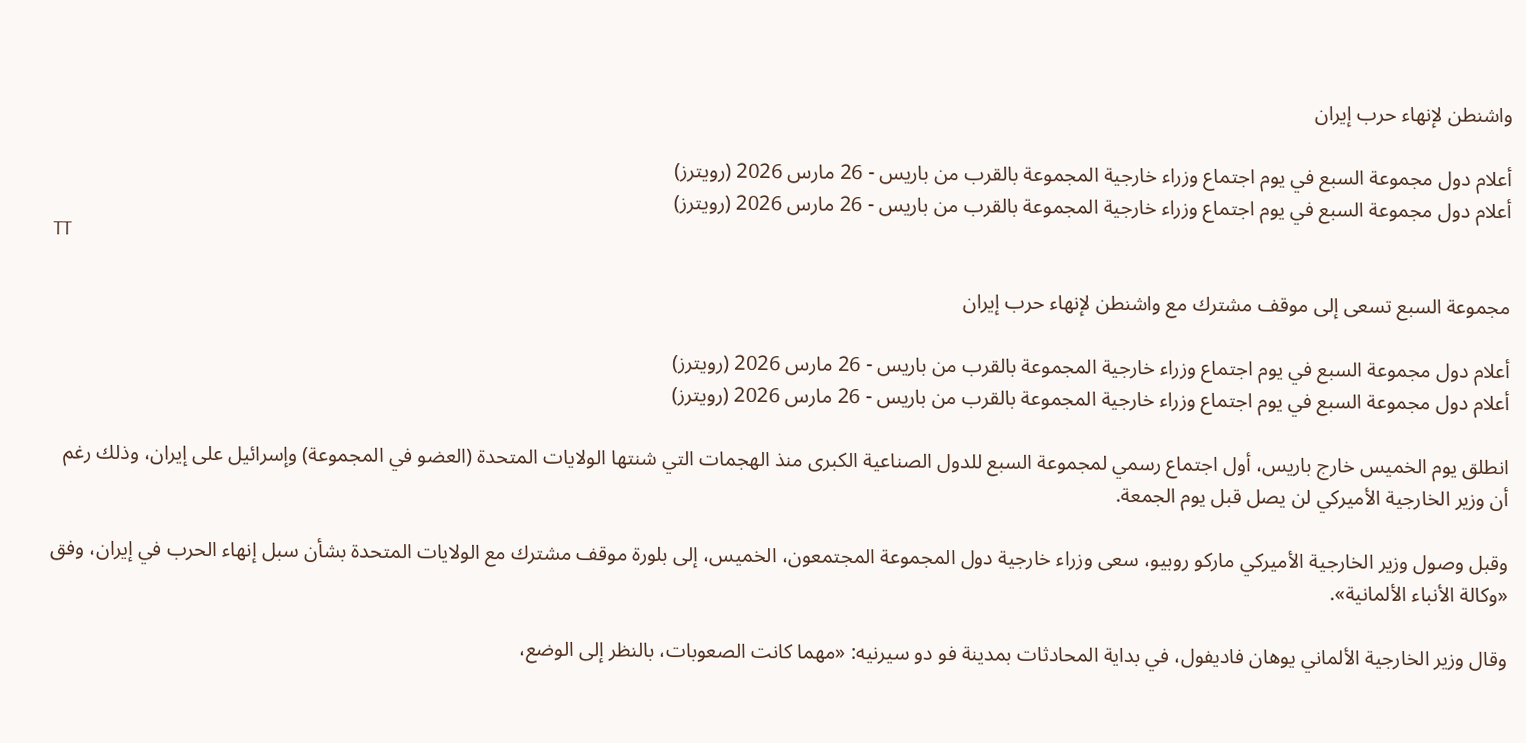واشنطن لإنهاء حرب إيران

أعلام دول مجموعة السبع في يوم اجتماع وزراء خارجية المجموعة بالقرب من باريس - 26 مارس 2026 (رويترز)
أعلام دول مجموعة السبع في يوم اجتماع وزراء خارجية المجموعة بالقرب من باريس - 26 مارس 2026 (رويترز)
TT

مجموعة السبع تسعى إلى موقف مشترك مع واشنطن لإنهاء حرب إيران

أعلام دول مجموعة السبع في يوم اجتماع وزراء خارجية المجموعة بالقرب من باريس - 26 مارس 2026 (رويترز)
أعلام دول مجموعة السبع في يوم اجتماع وزراء خارجية المجموعة بالقرب من باريس - 26 مارس 2026 (رويترز)

انطلق يوم الخميس خارج باريس، أول اجتماع رسمي لمجموعة السبع للدول الصناعية الكبرى منذ الهجمات التي شنتها الولايات المتحدة (العضو في المجموعة) وإسرائيل على إيران، وذلك رغم أن وزير الخارجية الأميركي لن يصل قبل يوم الجمعة.

وقبل وصول وزير الخارجية الأميركي ماركو روبيو، سعى وزراء خارجية دول المجموعة المجتمعون، الخميس، إلى بلورة موقف مشترك مع الولايات المتحدة بشأن سبل إنهاء الحرب في إيران، وفق «وكالة الأنباء الألمانية».

وقال وزير الخارجية الألماني يوهان فاديفول، في بداية المحادثات بمدينة فو دو سيرنيه: «مهما كانت الصعوبات، بالنظر إلى الوضع،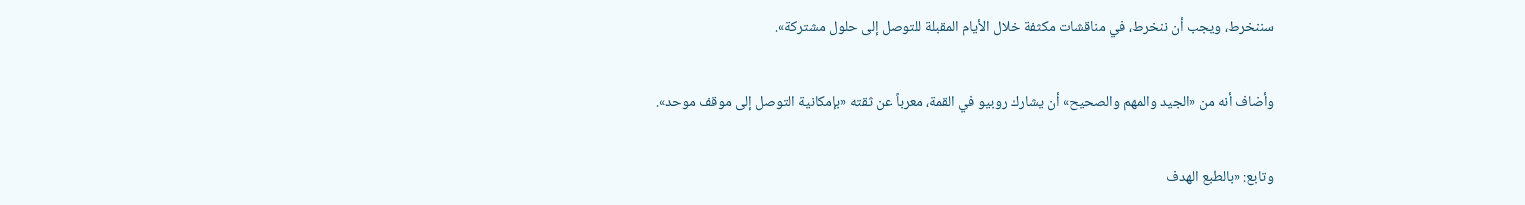سننخرط، ويجب أن ننخرط، في مناقشات مكثفة خلال الأيام المقبلة للتوصل إلى حلول مشتركة».

وأضاف أنه من «الجيد والمهم والصحيح» أن يشارك روبيو في القمة، معرباً عن ثقته «بإمكانية التوصل إلى موقف موحد».

وتابع: «بالطبع الهدف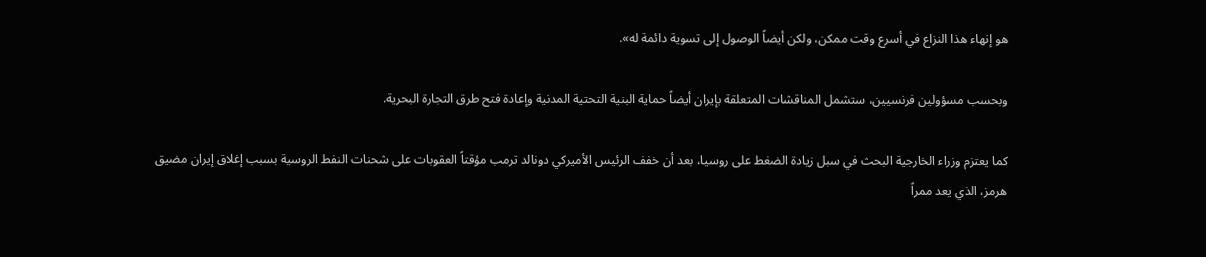هو إنهاء هذا النزاع في أسرع وقت ممكن، ولكن أيضاً الوصول إلى تسوية دائمة له».

وبحسب مسؤولين فرنسيين، ستشمل المناقشات المتعلقة بإيران أيضاً حماية البنية التحتية المدنية وإعادة فتح طرق التجارة البحرية.

كما يعتزم وزراء الخارجية البحث في سبل زيادة الضغط على روسيا، بعد أن خفف الرئيس الأميركي دونالد ترمب مؤقتاً العقوبات على شحنات النفط الروسية بسبب إغلاق إيران مضيق هرمز، الذي يعد ممراً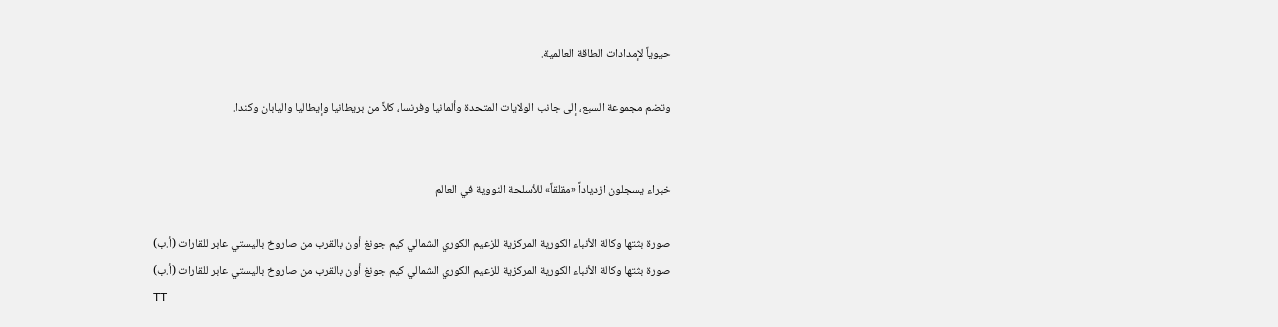حيوياً لإمدادات الطاقة العالمية.

وتضم مجموعة السبع، إلى جانب الولايات المتحدة وألمانيا وفرنسا، كلاً من بريطانيا وإيطاليا واليابان وكندا.


خبراء يسجلون ازدياداً «مقلقاً» للأسلحة النووية في العالم

صورة بثتها وكالة الأنباء الكورية المركزية للزعيم الكوري الشمالي كيم جونغ أون بالقرب من صاروخ باليستي عابر للقارات (أ.ب)
صورة بثتها وكالة الأنباء الكورية المركزية للزعيم الكوري الشمالي كيم جونغ أون بالقرب من صاروخ باليستي عابر للقارات (أ.ب)
TT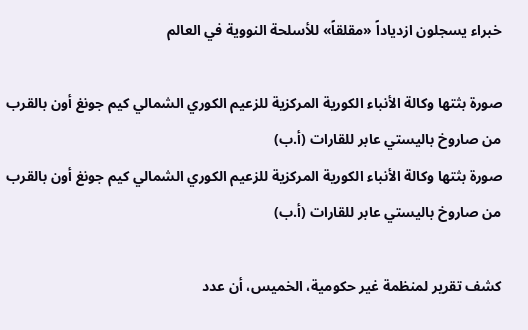خبراء يسجلون ازدياداً «مقلقاً» للأسلحة النووية في العالم

صورة بثتها وكالة الأنباء الكورية المركزية للزعيم الكوري الشمالي كيم جونغ أون بالقرب من صاروخ باليستي عابر للقارات (أ.ب)
صورة بثتها وكالة الأنباء الكورية المركزية للزعيم الكوري الشمالي كيم جونغ أون بالقرب من صاروخ باليستي عابر للقارات (أ.ب)

كشف تقرير لمنظمة غير حكومية، الخميس، أن عدد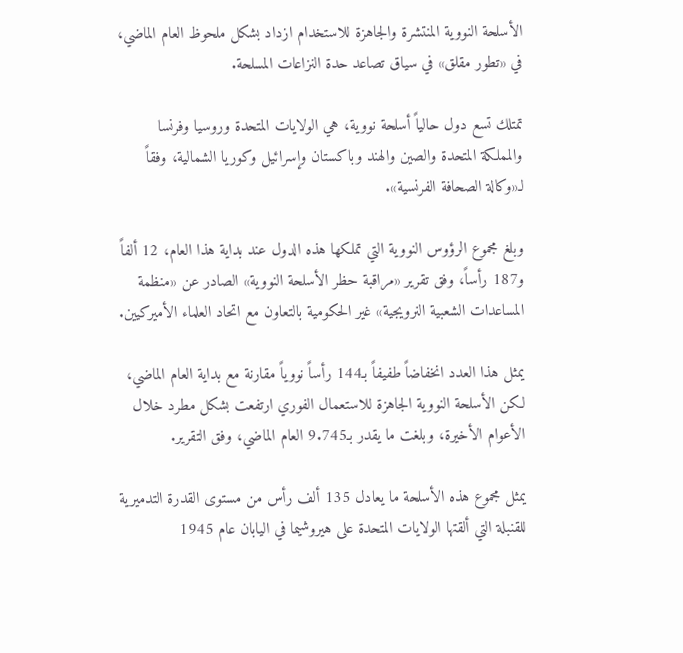الأسلحة النووية المنتشرة والجاهزة للاستخدام ازداد بشكل ملحوظ العام الماضي، في «تطور مقلق» في سياق تصاعد حدة النزاعات المسلحة.

تمتلك تسع دول حالياً أسلحة نووية، هي الولايات المتحدة وروسيا وفرنسا والمملكة المتحدة والصين والهند وباكستان وإسرائيل وكوريا الشمالية، وفقاً لـ«وكالة الصحافة الفرنسية».

وبلغ مجموع الرؤوس النووية التي تملكها هذه الدول عند بداية هذا العام، 12 ألفاً و187 رأساً، وفق تقرير «مراقبة حظر الأسلحة النووية» الصادر عن «منظمة المساعدات الشعبية النرويجية» غير الحكومية بالتعاون مع اتحاد العلماء الأميركيين.

يمثل هذا العدد انخفاضاً طفيفاً بـ144 رأساً نووياً مقارنة مع بداية العام الماضي، لكن الأسلحة النووية الجاهزة للاستعمال الفوري ارتفعت بشكل مطرد خلال الأعوام الأخيرة، وبلغت ما يقدر بـ9.745 العام الماضي، وفق التقرير.

يمثل مجموع هذه الأسلحة ما يعادل 135 ألف رأس من مستوى القدرة التدميرية للقنبلة التي ألقتها الولايات المتحدة على هيروشيما في اليابان عام 1945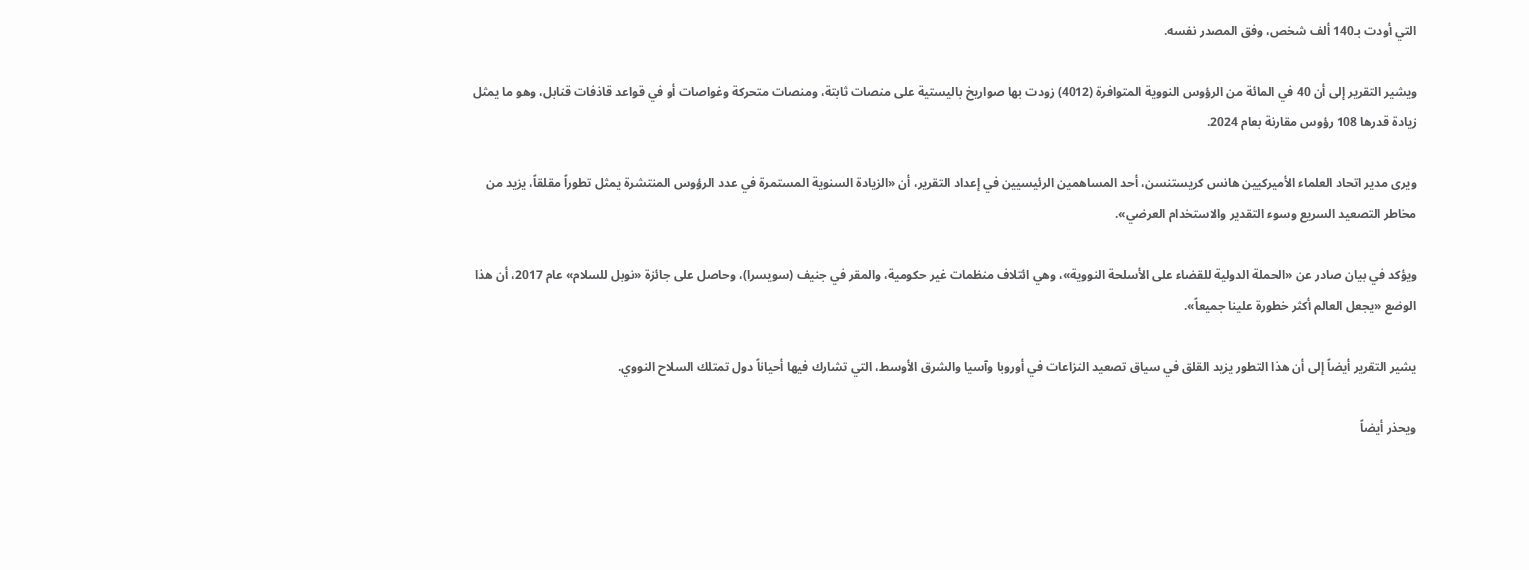التي أودت بـ140 ألف شخص، وفق المصدر نفسه.

ويشير التقرير إلى أن 40 في المائة من الرؤوس النووية المتوافرة (4012) زودت بها صواريخ باليستية على منصات ثابتة، ومنصات متحركة وغواصات أو في قواعد قاذفات قنابل، وهو ما يمثل زيادة قدرها 108 رؤوس مقارنة بعام 2024.

ويرى مدير اتحاد العلماء الأميركيين هانس كريستنسن، أحد المساهمين الرئيسيين في إعداد التقرير، أن «الزيادة السنوية المستمرة في عدد الرؤوس المنتشرة يمثل تطوراً مقلقاً، يزيد من مخاطر التصعيد السريع وسوء التقدير والاستخدام العرضي».

ويؤكد في بيان صادر عن «الحملة الدولية للقضاء على الأسلحة النووية»، وهي ائتلاف منظمات غير حكومية، والمقر في جنيف (سويسرا)، وحاصل على جائزة «نوبل للسلام» عام 2017، أن هذا الوضع «يجعل العالم أكثر خطورة علينا جميعاً».

يشير التقرير أيضاً إلى أن هذا التطور يزيد القلق في سياق تصعيد النزاعات في أوروبا وآسيا والشرق الأوسط، التي تشارك فيها أحياناً دول تمتلك السلاح النووي.

ويحذر أيضاً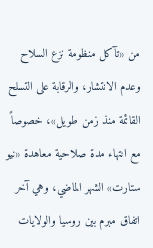من «تآكل منظومة نزع السلاح وعدم الانتشار، والرقابة على التسلح القائمة منذ زمن طويل»، خصوصاً مع انتهاء مدة صلاحية معاهدة «نيو ستارت» الشهر الماضي، وهي آخر اتفاق مبرم بين روسيا والولايات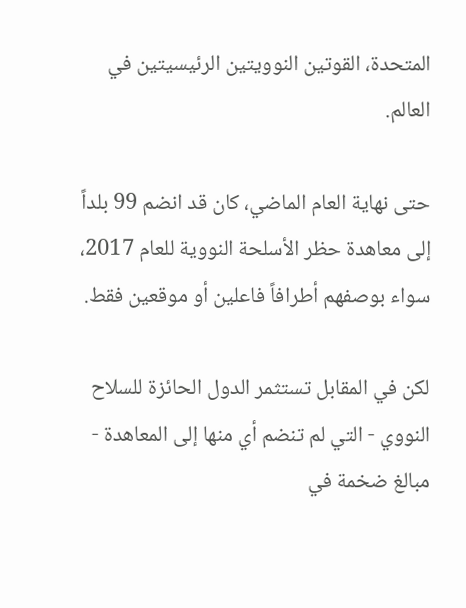المتحدة، القوتين النوويتين الرئيسيتين في العالم.

حتى نهاية العام الماضي، كان قد انضم 99 بلداً إلى معاهدة حظر الأسلحة النووية للعام 2017، سواء بوصفهم أطرافاً فاعلين أو موقعين فقط.

لكن في المقابل تستثمر الدول الحائزة للسلاح النووي - التي لم تنضم أي منها إلى المعاهدة - مبالغ ضخمة في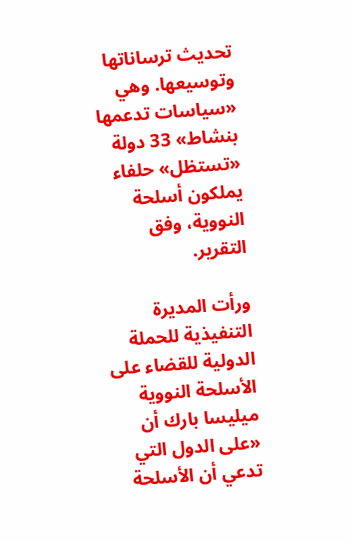تحديث ترساناتها وتوسيعها. وهي «سياسات تدعمها بنشاط» 33 دولة «تستظل» حلفاء يملكون أسلحة النووية، وفق التقرير.

ورأت المديرة التنفيذية للحملة الدولية للقضاء على الأسلحة النووية ميليسا بارك أن «على الدول التي تدعي أن الأسلحة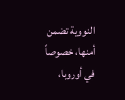النووية تضمن أمنها، خصوصاً في أوروبا،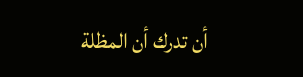أن تدرك أن المظلة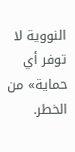النووية لا توفر أي حماية» من الخطر.